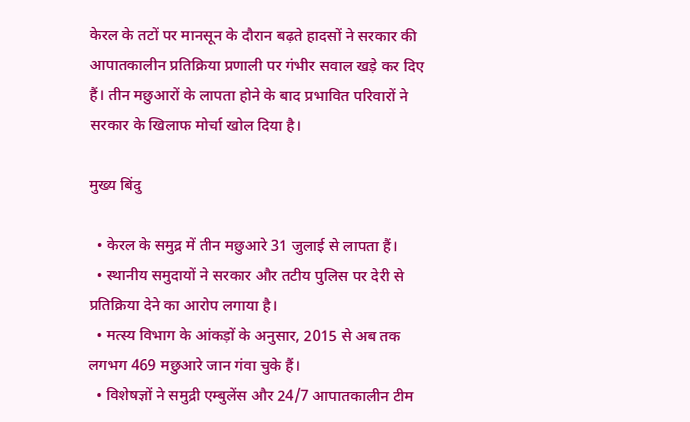केरल के तटों पर मानसून के दौरान बढ़ते हादसों ने सरकार की आपातकालीन प्रतिक्रिया प्रणाली पर गंभीर सवाल खड़े कर दिए हैं। तीन मछुआरों के लापता होने के बाद प्रभावित परिवारों ने सरकार के खिलाफ मोर्चा खोल दिया है।

मुख्य बिंदु

  • केरल के समुद्र में तीन मछुआरे 31 जुलाई से लापता हैं।
  • स्थानीय समुदायों ने सरकार और तटीय पुलिस पर देरी से प्रतिक्रिया देने का आरोप लगाया है।
  • मत्स्य विभाग के आंकड़ों के अनुसार, 2015 से अब तक लगभग 469 मछुआरे जान गंवा चुके हैं।
  • विशेषज्ञों ने समुद्री एम्बुलेंस और 24/7 आपातकालीन टीम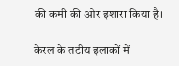की कमी की ओर इशारा किया है।

केरल के तटीय इलाकों में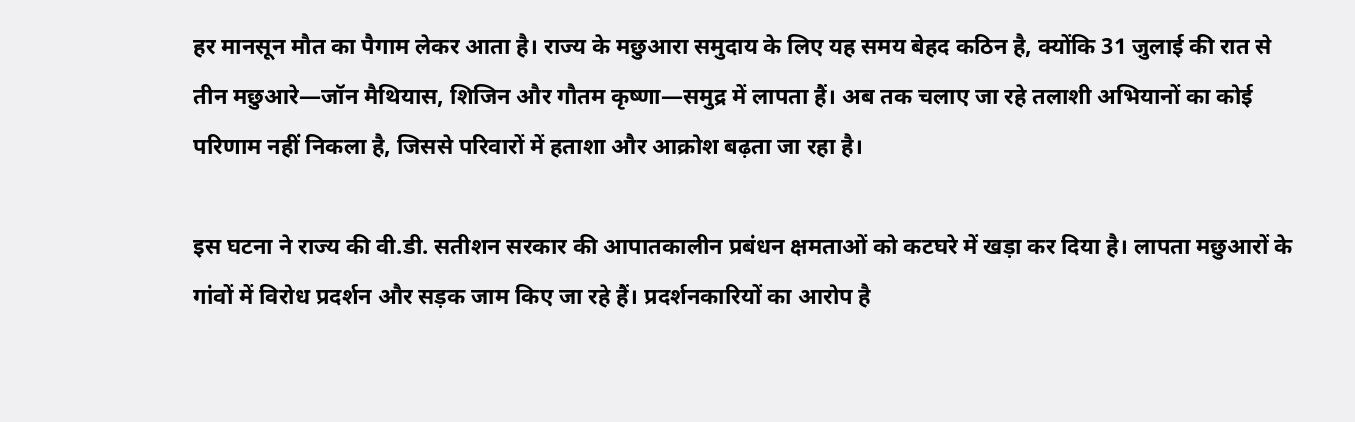हर मानसून मौत का पैगाम लेकर आता है। राज्य के मछुआरा समुदाय के लिए यह समय बेहद कठिन है, क्योंकि 31 जुलाई की रात से तीन मछुआरे—जॉन मैथियास, शिजिन और गौतम कृष्णा—समुद्र में लापता हैं। अब तक चलाए जा रहे तलाशी अभियानों का कोई परिणाम नहीं निकला है, जिससे परिवारों में हताशा और आक्रोश बढ़ता जा रहा है।

इस घटना ने राज्य की वी.डी. सतीशन सरकार की आपातकालीन प्रबंधन क्षमताओं को कटघरे में खड़ा कर दिया है। लापता मछुआरों के गांवों में विरोध प्रदर्शन और सड़क जाम किए जा रहे हैं। प्रदर्शनकारियों का आरोप है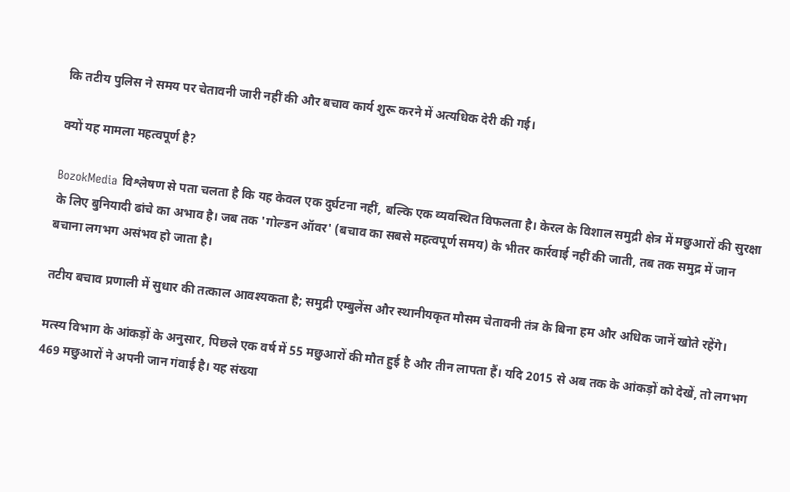कि तटीय पुलिस ने समय पर चेतावनी जारी नहीं की और बचाव कार्य शुरू करने में अत्यधिक देरी की गई।

क्यों यह मामला महत्वपूर्ण है?

BozokMedia विश्लेषण से पता चलता है कि यह केवल एक दुर्घटना नहीं, बल्कि एक व्यवस्थित विफलता है। केरल के विशाल समुद्री क्षेत्र में मछुआरों की सुरक्षा के लिए बुनियादी ढांचे का अभाव है। जब तक 'गोल्डन ऑवर' (बचाव का सबसे महत्वपूर्ण समय) के भीतर कार्रवाई नहीं की जाती, तब तक समुद्र में जान बचाना लगभग असंभव हो जाता है।

तटीय बचाव प्रणाली में सुधार की तत्काल आवश्यकता है; समुद्री एम्बुलेंस और स्थानीयकृत मौसम चेतावनी तंत्र के बिना हम और अधिक जानें खोते रहेंगे।

मत्स्य विभाग के आंकड़ों के अनुसार, पिछले एक वर्ष में 55 मछुआरों की मौत हुई है और तीन लापता हैं। यदि 2015 से अब तक के आंकड़ों को देखें, तो लगभग 469 मछुआरों ने अपनी जान गंवाई है। यह संख्या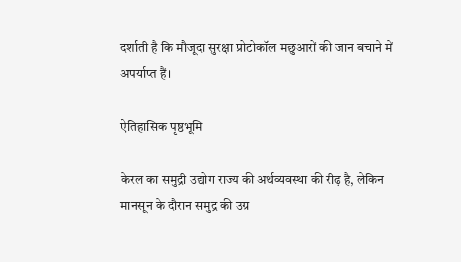दर्शाती है कि मौजूदा सुरक्षा प्रोटोकॉल मछुआरों की जान बचाने में अपर्याप्त हैं।

ऐतिहासिक पृष्ठभूमि

केरल का समुद्री उद्योग राज्य की अर्थव्यवस्था की रीढ़ है, लेकिन मानसून के दौरान समुद्र की उग्र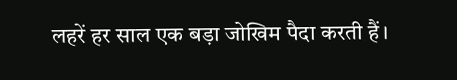लहरें हर साल एक बड़ा जोखिम पैदा करती हैं।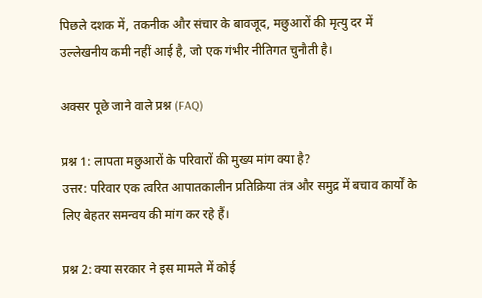पिछले दशक में, तकनीक और संचार के बावजूद, मछुआरों की मृत्यु दर में उल्लेखनीय कमी नहीं आई है, जो एक गंभीर नीतिगत चुनौती है।

अक्सर पूछे जाने वाले प्रश्न (FAQ)

प्रश्न 1: लापता मछुआरों के परिवारों की मुख्य मांग क्या है?
उत्तर: परिवार एक त्वरित आपातकालीन प्रतिक्रिया तंत्र और समुद्र में बचाव कार्यों के लिए बेहतर समन्वय की मांग कर रहे हैं।

प्रश्न 2: क्या सरकार ने इस मामले में कोई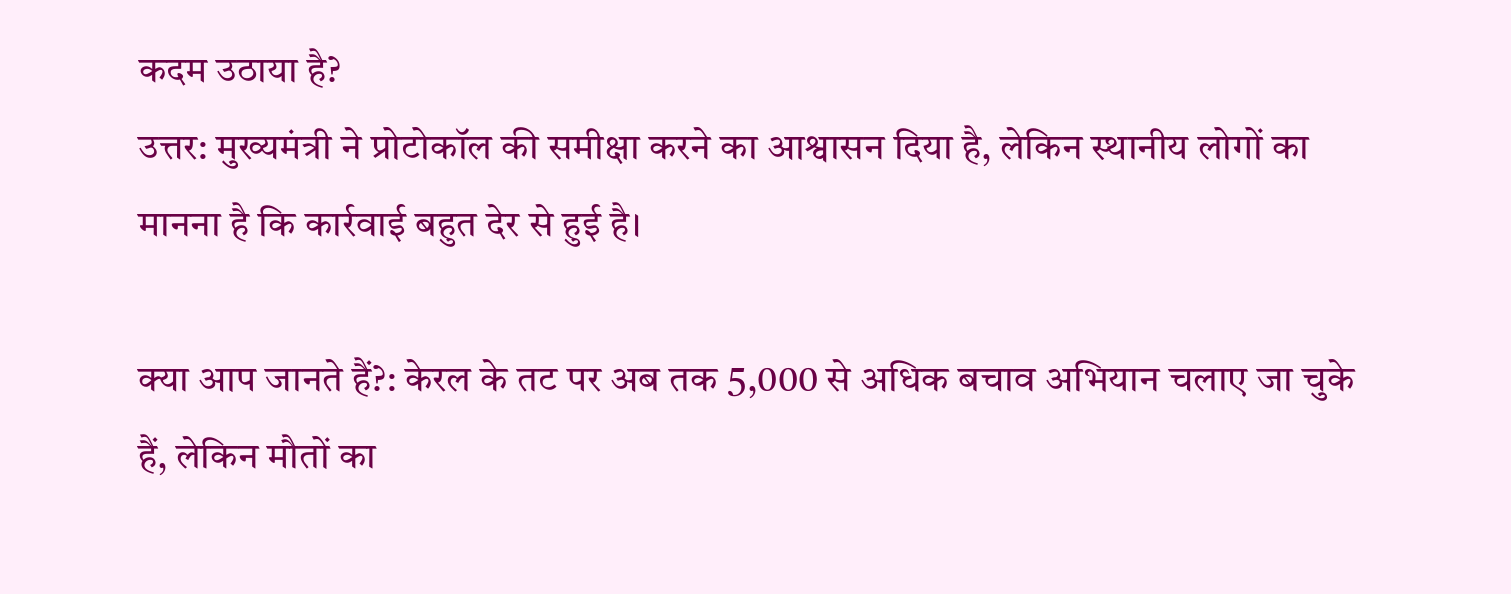कदम उठाया है?
उत्तर: मुख्यमंत्री ने प्रोटोकॉल की समीक्षा करने का आश्वासन दिया है, लेकिन स्थानीय लोगों का मानना है कि कार्रवाई बहुत देर से हुई है।

क्या आप जानते हैं?: केरल के तट पर अब तक 5,000 से अधिक बचाव अभियान चलाए जा चुके हैं, लेकिन मौतों का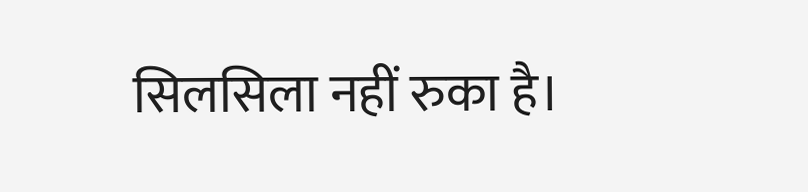सिलसिला नहीं रुका है।